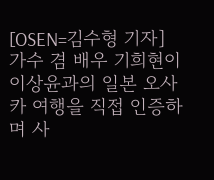[OSEN=김수형 기자] 가수 겸 배우 기희현이 이상윤과의 일본 오사카 여행을 직접 인증하며 사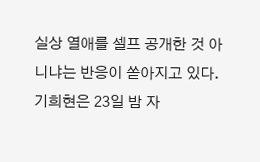실상 열애를 셀프 공개한 것 아니냐는 반응이 쏟아지고 있다.
기희현은 23일 밤 자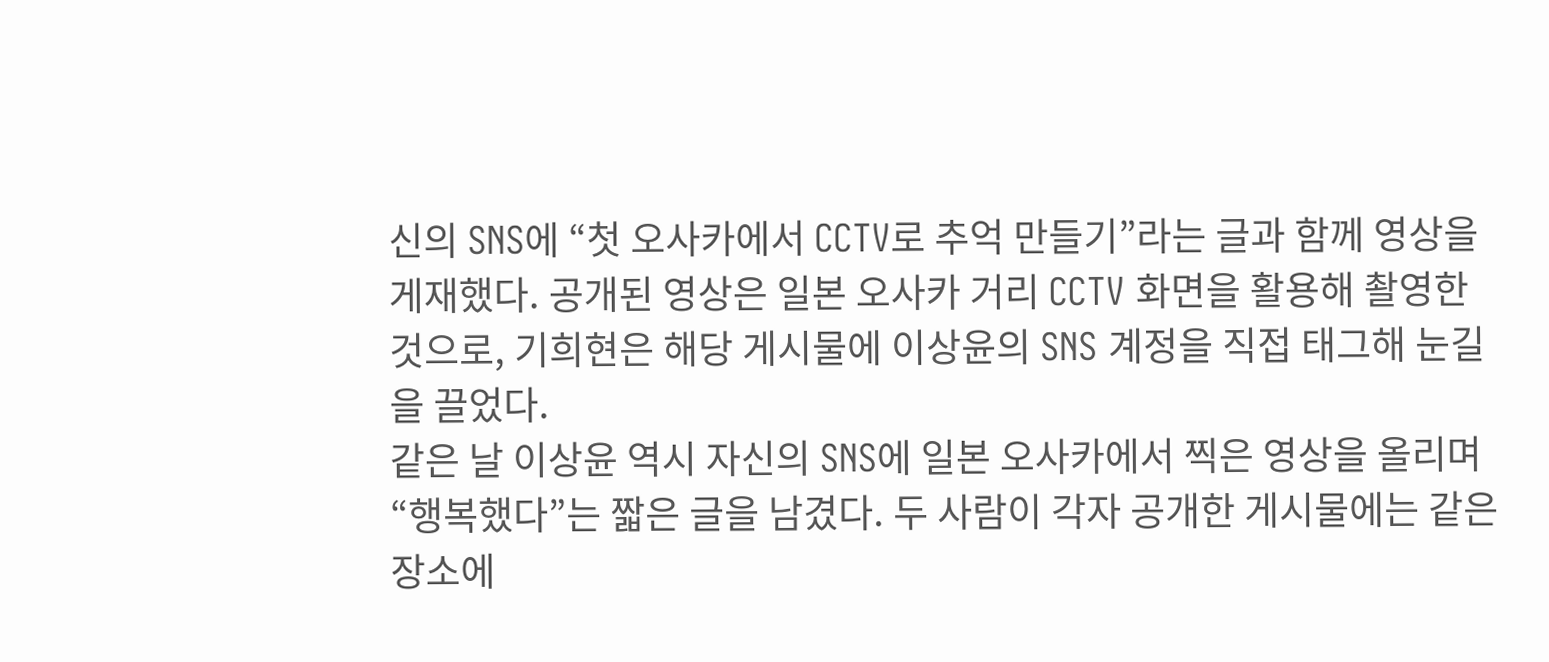신의 SNS에 “첫 오사카에서 CCTV로 추억 만들기”라는 글과 함께 영상을 게재했다. 공개된 영상은 일본 오사카 거리 CCTV 화면을 활용해 촬영한 것으로, 기희현은 해당 게시물에 이상윤의 SNS 계정을 직접 태그해 눈길을 끌었다.
같은 날 이상윤 역시 자신의 SNS에 일본 오사카에서 찍은 영상을 올리며 “행복했다”는 짧은 글을 남겼다. 두 사람이 각자 공개한 게시물에는 같은 장소에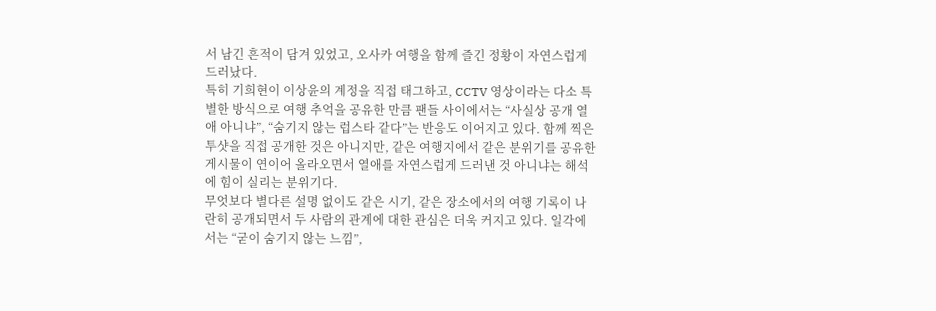서 남긴 흔적이 담겨 있었고, 오사카 여행을 함께 즐긴 정황이 자연스럽게 드러났다.
특히 기희현이 이상윤의 계정을 직접 태그하고, CCTV 영상이라는 다소 특별한 방식으로 여행 추억을 공유한 만큼 팬들 사이에서는 “사실상 공개 열애 아니냐”, “숨기지 않는 럽스타 같다”는 반응도 이어지고 있다. 함께 찍은 투샷을 직접 공개한 것은 아니지만, 같은 여행지에서 같은 분위기를 공유한 게시물이 연이어 올라오면서 열애를 자연스럽게 드러낸 것 아니냐는 해석에 힘이 실리는 분위기다.
무엇보다 별다른 설명 없이도 같은 시기, 같은 장소에서의 여행 기록이 나란히 공개되면서 두 사람의 관계에 대한 관심은 더욱 커지고 있다. 일각에서는 “굳이 숨기지 않는 느낌”,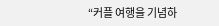“커플 여행을 기념하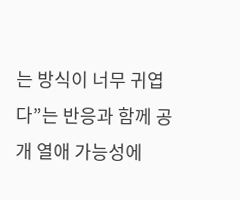는 방식이 너무 귀엽다”는 반응과 함께 공개 열애 가능성에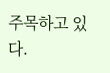주목하고 있다.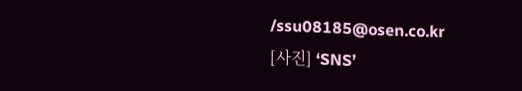/ssu08185@osen.co.kr
[사진] ‘SNS’